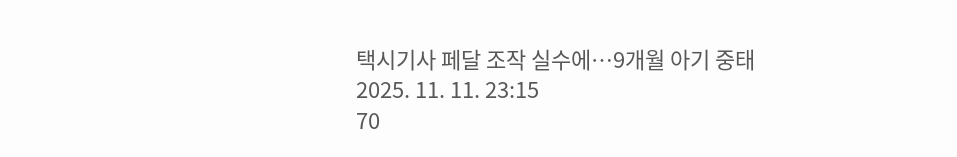택시기사 페달 조작 실수에…9개월 아기 중태
2025. 11. 11. 23:15
70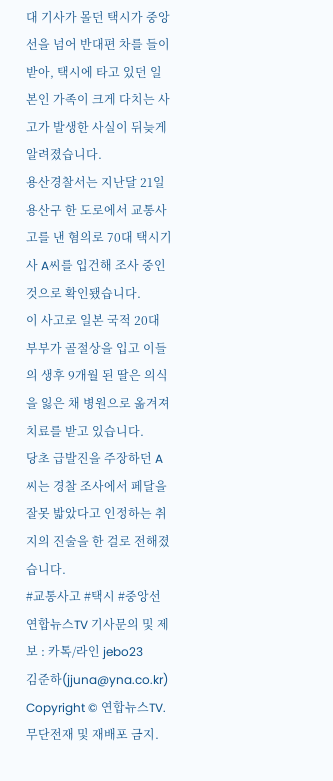대 기사가 몰던 택시가 중앙선을 넘어 반대편 차를 들이받아, 택시에 타고 있던 일본인 가족이 크게 다치는 사고가 발생한 사실이 뒤늦게 알려졌습니다.
용산경찰서는 지난달 21일 용산구 한 도로에서 교통사고를 낸 혐의로 70대 택시기사 A씨를 입건해 조사 중인 것으로 확인됐습니다.
이 사고로 일본 국적 20대 부부가 골절상을 입고 이들의 생후 9개월 된 딸은 의식을 잃은 채 병원으로 옮겨져 치료를 받고 있습니다.
당초 급발진을 주장하던 A씨는 경찰 조사에서 페달을 잘못 밟았다고 인정하는 취지의 진술을 한 걸로 전해졌습니다.
#교통사고 #택시 #중앙선
연합뉴스TV 기사문의 및 제보 : 카톡/라인 jebo23
김준하(jjuna@yna.co.kr)
Copyright © 연합뉴스TV. 무단전재 및 재배포 금지.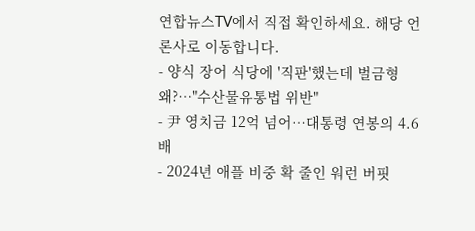연합뉴스TV에서 직접 확인하세요. 해당 언론사로 이동합니다.
- 양식 장어 식당에 '직판'했는데 벌금형 왜?…"수산물유통법 위반"
- 尹 영치금 12억 넘어…대통령 연봉의 4.6배
- 2024년 애플 비중 확 줄인 워런 버핏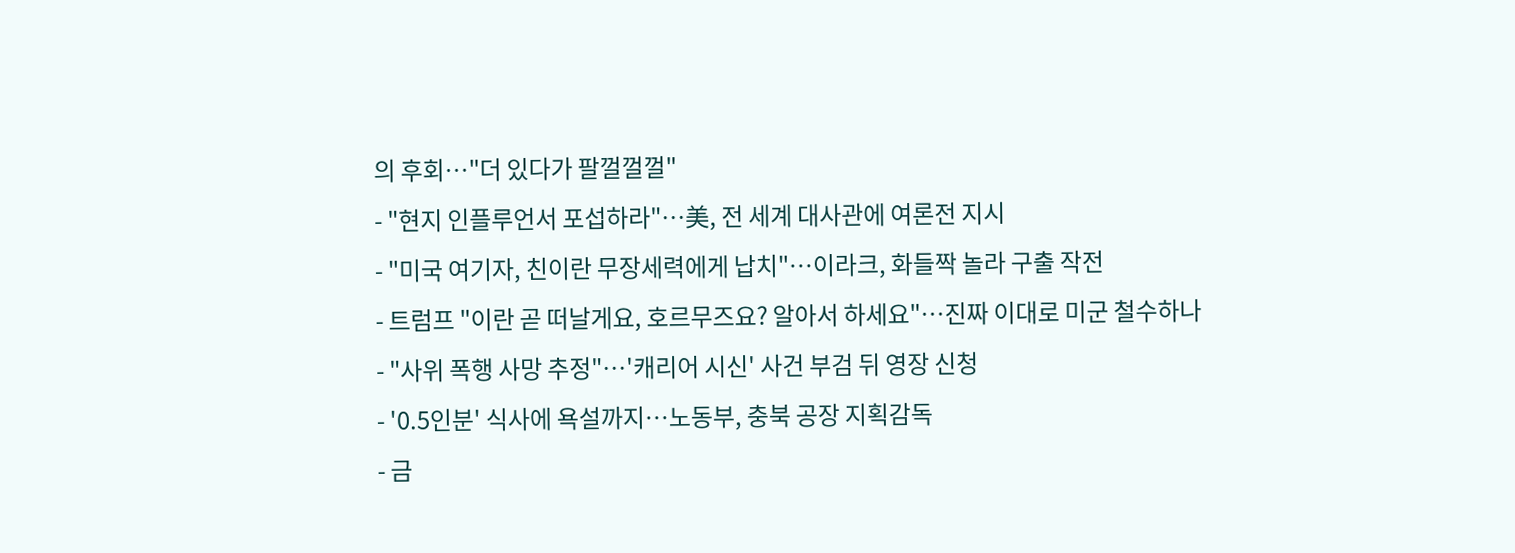의 후회…"더 있다가 팔껄껄껄"
- "현지 인플루언서 포섭하라"…美, 전 세계 대사관에 여론전 지시
- "미국 여기자, 친이란 무장세력에게 납치"…이라크, 화들짝 놀라 구출 작전
- 트럼프 "이란 곧 떠날게요, 호르무즈요? 알아서 하세요"…진짜 이대로 미군 철수하나
- "사위 폭행 사망 추정"…'캐리어 시신' 사건 부검 뒤 영장 신청
- '0.5인분' 식사에 욕설까지…노동부, 충북 공장 지획감독
- 금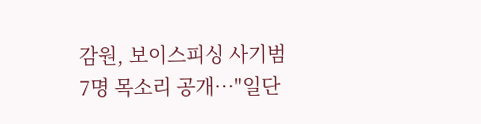감원, 보이스피싱 사기범 7명 목소리 공개…"일단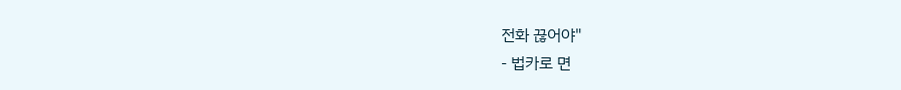전화 끊어야"
- 법카로 면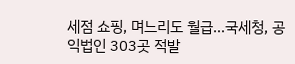세점 쇼핑, 며느리도 월급…국세청, 공익법인 303곳 적발